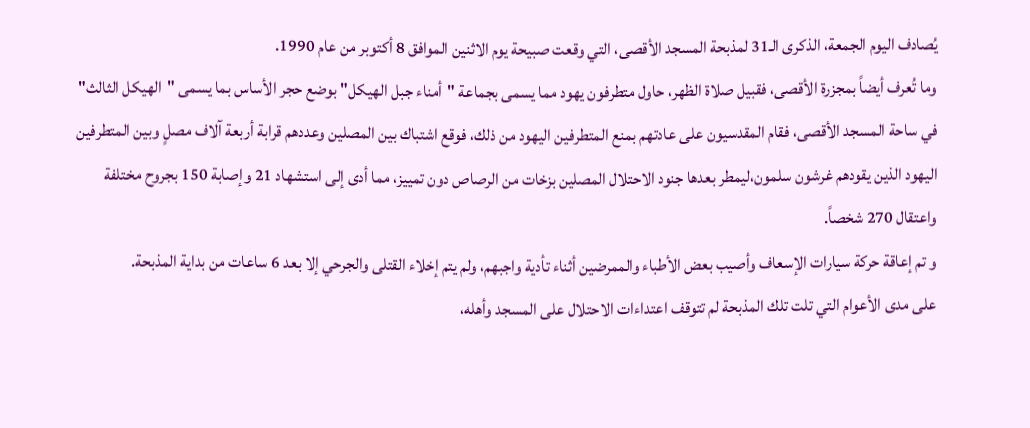يُصادف اليوم الجمعة، الذكرى الـ31 لمذبحة المسجد الأقصى، التي وقعت صبيحة يوم الاثنين الموافق 8 أكتوبر من عام 1990.
وما تُعرف أيضاً بمجزرة الأقصى، فقبيل صلاة الظهر، حاول متطرفون يهود مما يسمى بجماعة "أمناء جبل الهيكل" بوضع حجر الأساس بما يسمى "الهيكل الثالث" في ساحة المسجد الأقصى، فقام المقدسيون على عادتهم بمنع المتطرفين اليهود من ذلك، فوقع اشتباك بين المصلين وعددهم قرابة أربعة آلاف مصلٍ وبين المتطرفين اليهود الذين يقودهم غرشون سلمون،ليمطر بعدها جنود الاحتلال المصلين بزخات من الرصاص دون تمييز، مما أدى إلى استشهاد 21 وإصابة 150 بجروح مختلفة واعتقال 270 شخصاً.
و تم إعاقة حركة سيارات الإسعاف وأصيب بعض الأطباء والممرضين أثناء تأدية واجبهم، ولم يتم إخلاء القتلى والجرحي إلا بعد 6 ساعات من بداية المذبحة.
على مدى الأعوام التي تلت تلك المذبحة لم تتوقف اعتداءات الاحتلال على المسجد وأهله،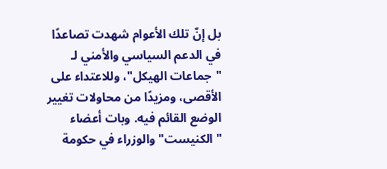بل إنّ تلك الأعوام شهدت تصاعدًا في الدعم السياسي والأمني لـ "جماعات الهيكل"، وللاعتداء على الأقصى، ومزيدًا من محاولات تغيير الوضع القائم فيه. وبات أعضاء "الكنيست" والوزراء في حكومة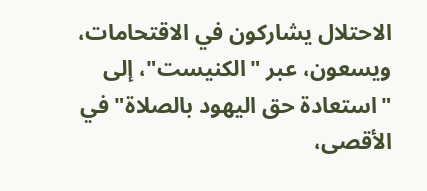الاحتلال يشاركون في الاقتحامات، ويسعون، عبر "الكنيست"، إلى "استعادة حق اليهود بالصلاة" في الأقصى،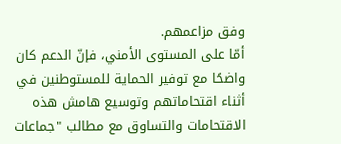وفق مزاعمهم.
أمّا على المستوى الأمني، فإنّ الدعم كان واضحًا مع توفير الحماية للمستوطنين في أثناء اقتحاماتهم وتوسيع هامش هذه الاقتحامات والتساوق مع مطالب "جماعات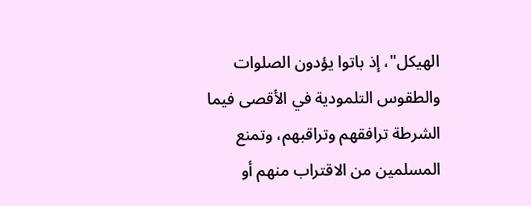الهيكل"، إذ باتوا يؤدون الصلوات والطقوس التلمودية في الأقصى فيما الشرطة ترافقهم وتراقبهم، وتمنع المسلمين من الاقتراب منهم أو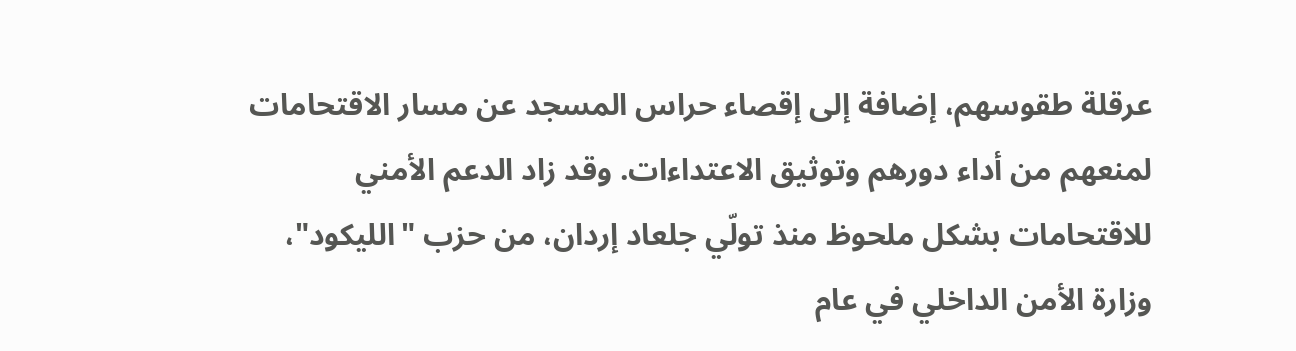عرقلة طقوسهم، إضافة إلى إقصاء حراس المسجد عن مسار الاقتحامات لمنعهم من أداء دورهم وتوثيق الاعتداءات. وقد زاد الدعم الأمني للاقتحامات بشكل ملحوظ منذ تولّي جلعاد إردان، من حزب "الليكود"، وزارة الأمن الداخلي في عام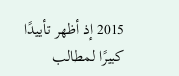2015 إذ أظهر تأييدًا كبيرًا لمطالب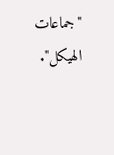"جماعات الهيكل".